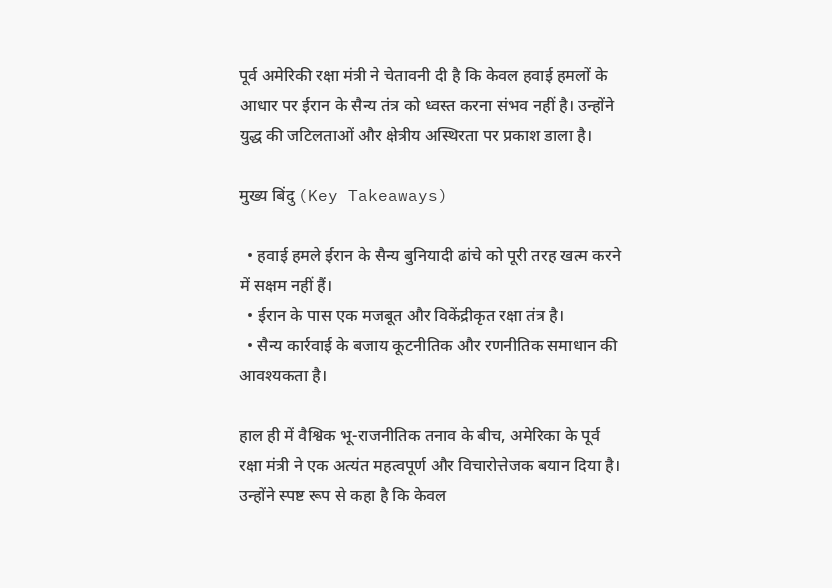पूर्व अमेरिकी रक्षा मंत्री ने चेतावनी दी है कि केवल हवाई हमलों के आधार पर ईरान के सैन्य तंत्र को ध्वस्त करना संभव नहीं है। उन्होंने युद्ध की जटिलताओं और क्षेत्रीय अस्थिरता पर प्रकाश डाला है।

मुख्य बिंदु (Key Takeaways)

  • हवाई हमले ईरान के सैन्य बुनियादी ढांचे को पूरी तरह खत्म करने में सक्षम नहीं हैं।
  • ईरान के पास एक मजबूत और विकेंद्रीकृत रक्षा तंत्र है।
  • सैन्य कार्रवाई के बजाय कूटनीतिक और रणनीतिक समाधान की आवश्यकता है।

हाल ही में वैश्विक भू-राजनीतिक तनाव के बीच, अमेरिका के पूर्व रक्षा मंत्री ने एक अत्यंत महत्वपूर्ण और विचारोत्तेजक बयान दिया है। उन्होंने स्पष्ट रूप से कहा है कि केवल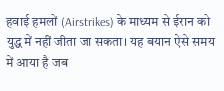हवाई हमलों (Airstrikes) के माध्यम से ईरान को युद्ध में नहीं जीता जा सकता। यह बयान ऐसे समय में आया है जब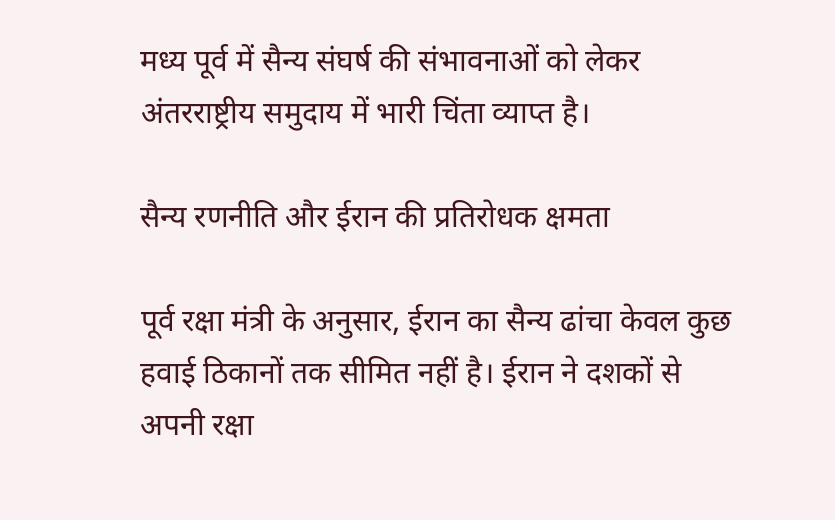मध्य पूर्व में सैन्य संघर्ष की संभावनाओं को लेकर अंतरराष्ट्रीय समुदाय में भारी चिंता व्याप्त है।

सैन्य रणनीति और ईरान की प्रतिरोधक क्षमता

पूर्व रक्षा मंत्री के अनुसार, ईरान का सैन्य ढांचा केवल कुछ हवाई ठिकानों तक सीमित नहीं है। ईरान ने दशकों से अपनी रक्षा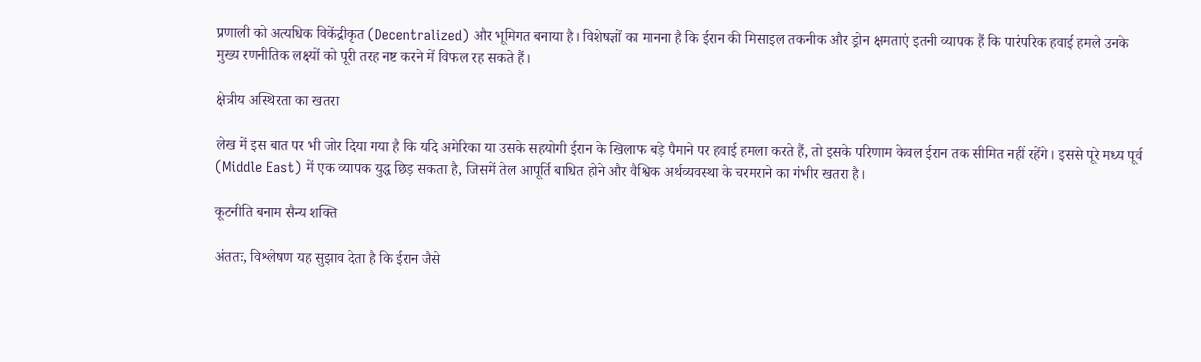प्रणाली को अत्यधिक विकेंद्रीकृत (Decentralized) और भूमिगत बनाया है। विशेषज्ञों का मानना है कि ईरान की मिसाइल तकनीक और ड्रोन क्षमताएं इतनी व्यापक हैं कि पारंपरिक हवाई हमले उनके मुख्य रणनीतिक लक्ष्यों को पूरी तरह नष्ट करने में विफल रह सकते हैं।

क्षेत्रीय अस्थिरता का खतरा

लेख में इस बात पर भी जोर दिया गया है कि यदि अमेरिका या उसके सहयोगी ईरान के खिलाफ बड़े पैमाने पर हवाई हमला करते हैं, तो इसके परिणाम केवल ईरान तक सीमित नहीं रहेंगे। इससे पूरे मध्य पूर्व (Middle East) में एक व्यापक युद्ध छिड़ सकता है, जिसमें तेल आपूर्ति बाधित होने और वैश्विक अर्थव्यवस्था के चरमराने का गंभीर खतरा है।

कूटनीति बनाम सैन्य शक्ति

अंततः, विश्लेषण यह सुझाव देता है कि ईरान जैसे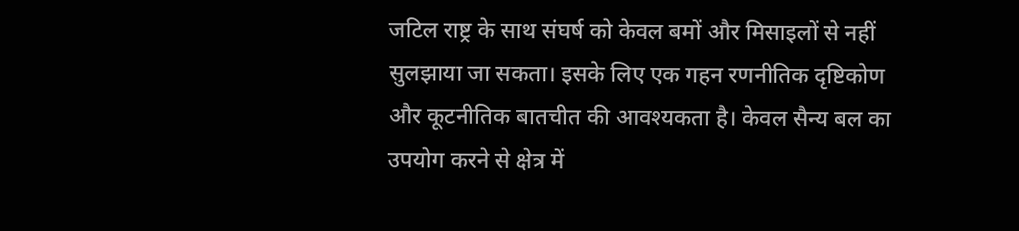जटिल राष्ट्र के साथ संघर्ष को केवल बमों और मिसाइलों से नहीं सुलझाया जा सकता। इसके लिए एक गहन रणनीतिक दृष्टिकोण और कूटनीतिक बातचीत की आवश्यकता है। केवल सैन्य बल का उपयोग करने से क्षेत्र में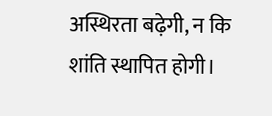अस्थिरता बढ़ेगी, न कि शांति स्थापित होगी।